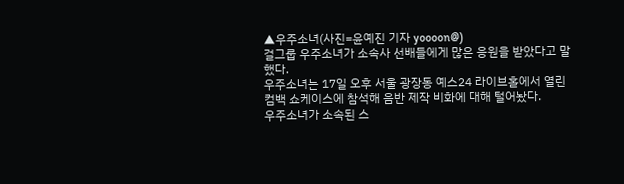▲우주소녀(사진=윤예진 기자 yoooon@)
걸그룹 우주소녀가 소속사 선배들에게 많은 응원을 받았다고 말했다.
우주소녀는 17일 오후 서울 광장동 예스24 라이브홀에서 열린 컴백 쇼케이스에 참석해 음반 제작 비화에 대해 털어놨다.
우주소녀가 소속된 스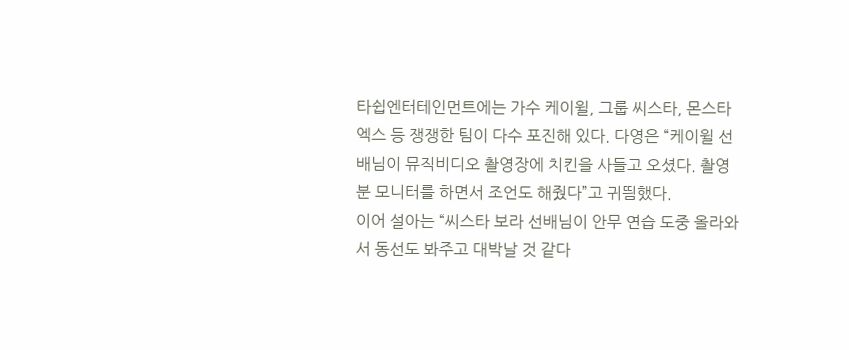타쉽엔터테인먼트에는 가수 케이윌, 그룹 씨스타, 몬스타엑스 등 쟁쟁한 팀이 다수 포진해 있다. 다영은 “케이윌 선배님이 뮤직비디오 촬영장에 치킨을 사들고 오셨다. 촬영분 모니터를 하면서 조언도 해줬다”고 귀띔했다.
이어 설아는 “씨스타 보라 선배님이 안무 연습 도중 올라와서 동선도 봐주고 대박날 것 같다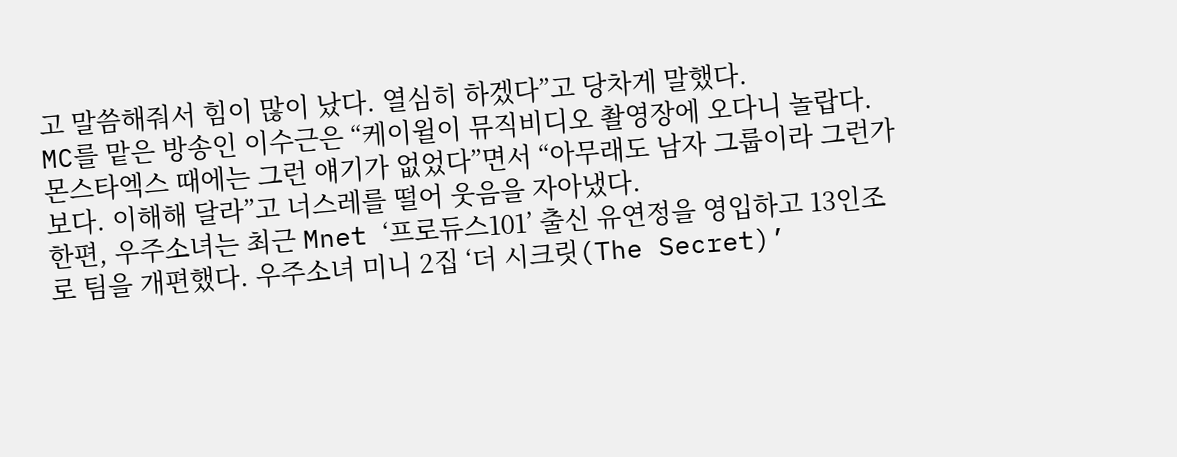고 말씀해줘서 힘이 많이 났다. 열심히 하겠다”고 당차게 말했다.
MC를 맡은 방송인 이수근은 “케이윌이 뮤직비디오 촬영장에 오다니 놀랍다. 몬스타엑스 때에는 그런 얘기가 없었다”면서 “아무래도 남자 그룹이라 그런가 보다. 이해해 달라”고 너스레를 떨어 웃음을 자아냈다.
한편, 우주소녀는 최근 Mnet ‘프로듀스101’ 출신 유연정을 영입하고 13인조로 팀을 개편했다. 우주소녀 미니 2집 ‘더 시크릿(The Secret)’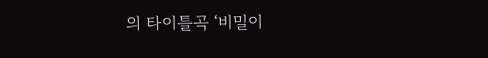의 타이틀곡 ‘비밀이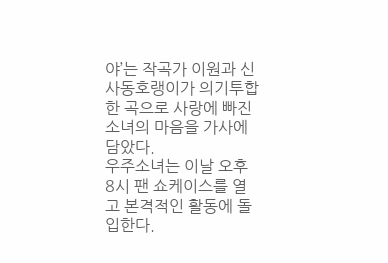야’는 작곡가 이원과 신사동호랭이가 의기투합한 곡으로 사랑에 빠진 소녀의 마음을 가사에 담았다.
우주소녀는 이날 오후 8시 팬 쇼케이스를 열고 본격적인 활동에 돌입한다.